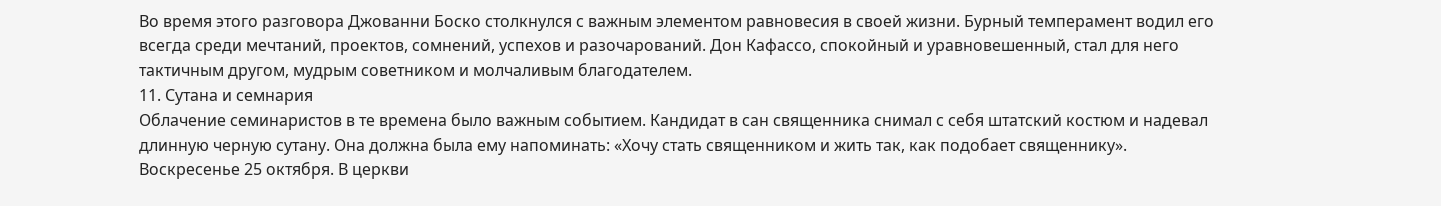Во время этого разговора Джованни Боско столкнулся с важным элементом равновесия в своей жизни. Бурный темперамент водил его всегда среди мечтаний, проектов, сомнений, успехов и разочарований. Дон Кафассо, спокойный и уравновешенный, стал для него тактичным другом, мудрым советником и молчаливым благодателем.
11. Сутана и семнария
Облачение семинаристов в те времена было важным событием. Кандидат в сан священника снимал с себя штатский костюм и надевал длинную черную сутану. Она должна была ему напоминать: «Хочу стать священником и жить так, как подобает священнику».
Воскресенье 25 октября. В церкви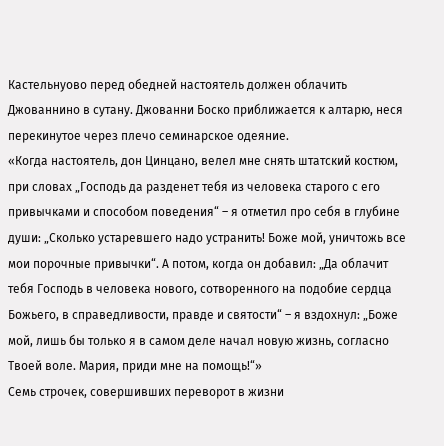Кастельнуово перед обедней настоятель должен облачить Джованнино в сутану. Джованни Боско приближается к алтарю, неся перекинутое через плечо семинарское одеяние.
«Когда настоятель, дон Цинцано, велел мне снять штатский костюм, при словах „Господь да разденет тебя из человека старого с его привычками и способом поведения“ – я отметил про себя в глубине души: „Сколько устаревшего надо устранить! Боже мой, уничтожь все мои порочные привычки“. А потом, когда он добавил: „Да облачит тебя Господь в человека нового, сотворенного на подобие сердца Божьего, в справедливости, правде и святости“ – я вздохнул: „Боже мой, лишь бы только я в самом деле начал новую жизнь, согласно Твоей воле. Мария, приди мне на помощь!“»
Семь строчек, совершивших переворот в жизни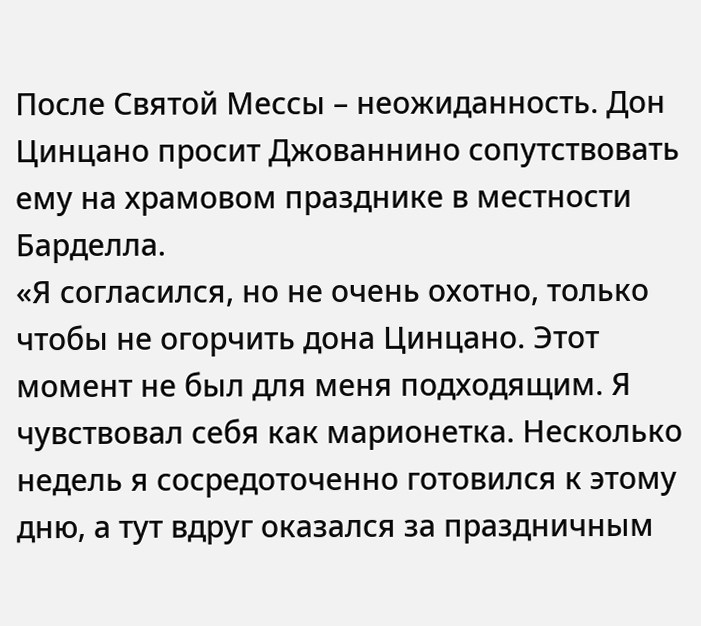После Святой Мессы – неожиданность. Дон Цинцано просит Джованнино сопутствовать ему на храмовом празднике в местности Барделла.
«Я согласился, но не очень охотно, только чтобы не огорчить дона Цинцано. Этот момент не был для меня подходящим. Я чувствовал себя как марионетка. Несколько недель я сосредоточенно готовился к этому дню, а тут вдруг оказался за праздничным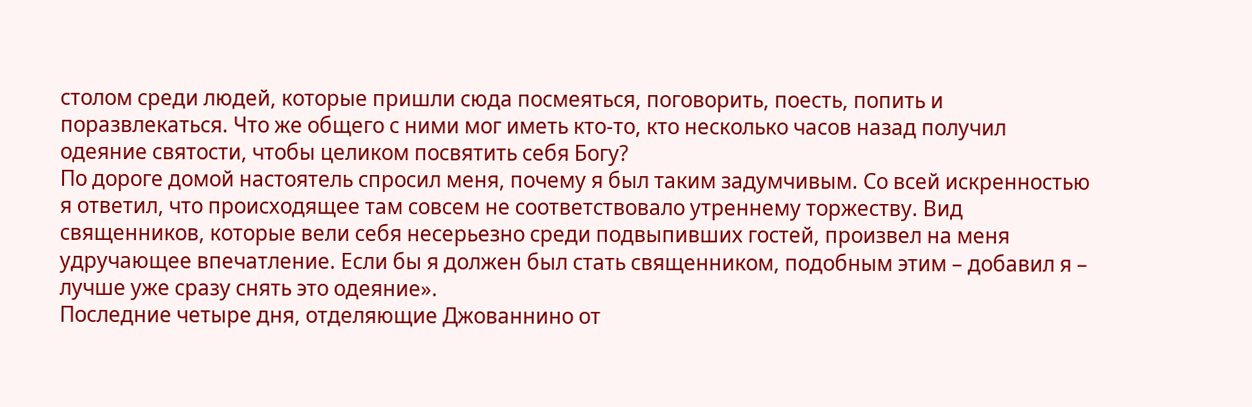столом среди людей, которые пришли сюда посмеяться, поговорить, поесть, попить и поразвлекаться. Что же общего с ними мог иметь кто-то, кто несколько часов назад получил одеяние святости, чтобы целиком посвятить себя Богу?
По дороге домой настоятель спросил меня, почему я был таким задумчивым. Со всей искренностью я ответил, что происходящее там совсем не соответствовало утреннему торжеству. Вид священников, которые вели себя несерьезно среди подвыпивших гостей, произвел на меня удручающее впечатление. Если бы я должен был стать священником, подобным этим – добавил я – лучше уже сразу снять это одеяние».
Последние четыре дня, отделяющие Джованнино от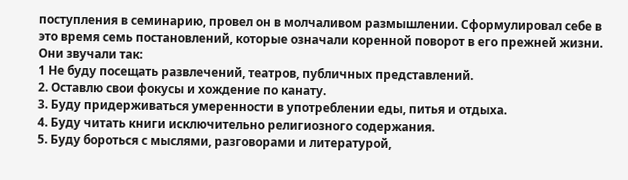поступления в семинарию, провел он в молчаливом размышлении. Сформулировал себе в это время семь постановлений, которые означали коренной поворот в его прежней жизни. Они звучали так:
1 Не буду посещать развлечений, театров, публичных представлений.
2. Оставлю свои фокусы и хождение по канату.
3. Буду придерживаться умеренности в употреблении еды, питья и отдыха.
4. Буду читать книги исключительно религиозного содержания.
5. Буду бороться с мыслями, разговорами и литературой,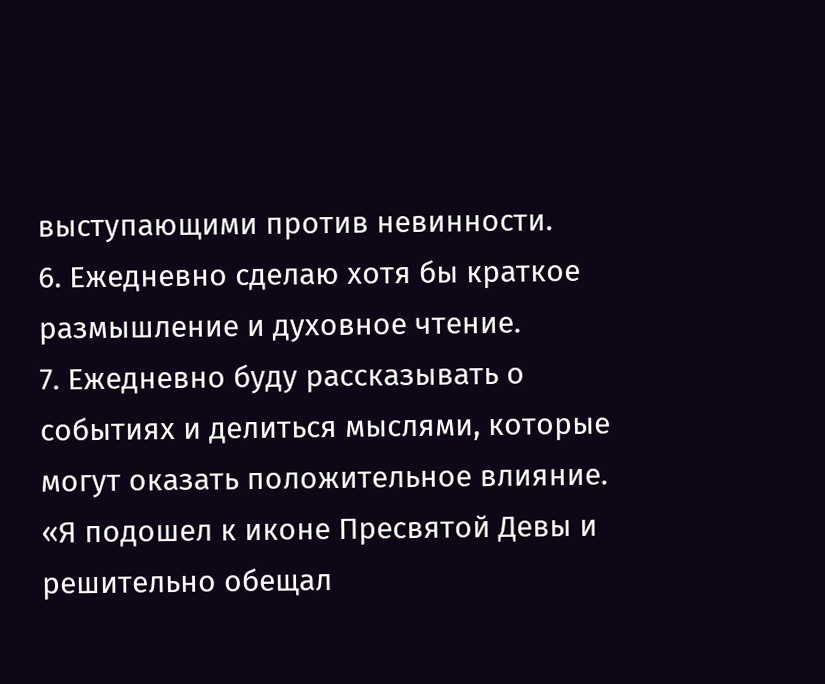выступающими против невинности.
6. Ежедневно сделаю хотя бы краткое размышление и духовное чтение.
7. Ежедневно буду рассказывать о событиях и делиться мыслями, которые могут оказать положительное влияние.
«Я подошел к иконе Пресвятой Девы и решительно обещал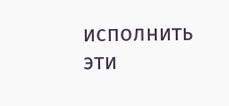исполнить эти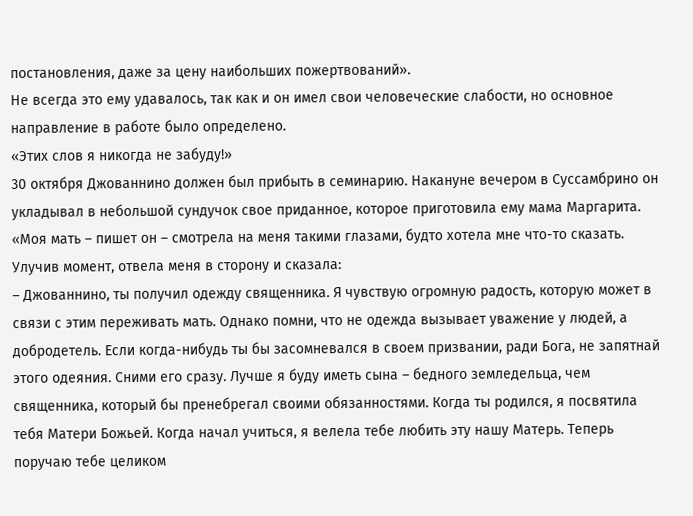постановления, даже за цену наибольших пожертвований».
Не всегда это ему удавалось, так как и он имел свои человеческие слабости, но основное направление в работе было определено.
«Этих слов я никогда не забуду!»
30 октября Джованнино должен был прибыть в семинарию. Накануне вечером в Суссамбрино он укладывал в небольшой сундучок свое приданное, которое приготовила ему мама Маргарита.
«Моя мать – пишет он – смотрела на меня такими глазами, будто хотела мне что-то сказать. Улучив момент, отвела меня в сторону и сказала:
– Джованнино, ты получил одежду священника. Я чувствую огромную радость, которую может в связи с этим переживать мать. Однако помни, что не одежда вызывает уважение у людей, а добродетель. Если когда-нибудь ты бы засомневался в своем призвании, ради Бога, не запятнай этого одеяния. Сними его сразу. Лучше я буду иметь сына – бедного земледельца, чем священника, который бы пренебрегал своими обязанностями. Когда ты родился, я посвятила тебя Матери Божьей. Когда начал учиться, я велела тебе любить эту нашу Матерь. Теперь поручаю тебе целиком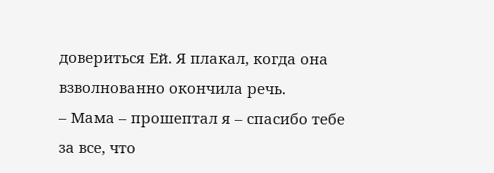довериться Ей. Я плакал, когда она взволнованно окончила речь.
– Мама – прошептал я – спасибо тебе за все, что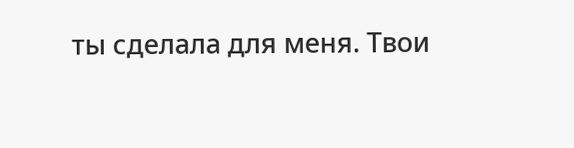ты сделала для меня. Твои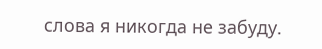слова я никогда не забуду.